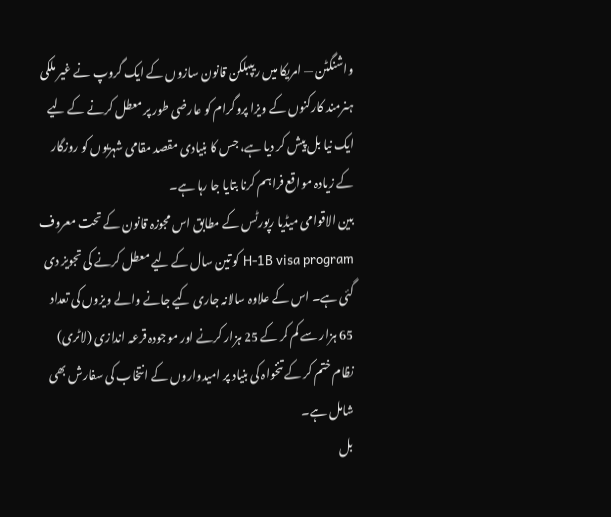واشنگٹن — امریکا میں ریپبلکن قانون سازوں کے ایک گروپ نے غیر ملکی ہنرمند کارکنوں کے ویزا پروگرام کو عارضی طور پر معطل کرنے کے لیے ایک نیا بل پیش کر دیا ہے، جس کا بنیادی مقصد مقامی شہریوں کو روزگار کے زیادہ مواقع فراہم کرنا بتایا جا رہا ہے۔
بین الاقوامی میڈیا رپورٹس کے مطابق اس مجوزہ قانون کے تحت معروف H-1B visa program کو تین سال کے لیے معطل کرنے کی تجویز دی گئی ہے۔ اس کے علاوہ سالانہ جاری کیے جانے والے ویزوں کی تعداد 65 ہزار سے کم کر کے 25 ہزار کرنے اور موجودہ قرعہ اندازی (لاٹری) نظام ختم کر کے تنخواہ کی بنیاد پر امیدواروں کے انتخاب کی سفارش بھی شامل ہے۔
بل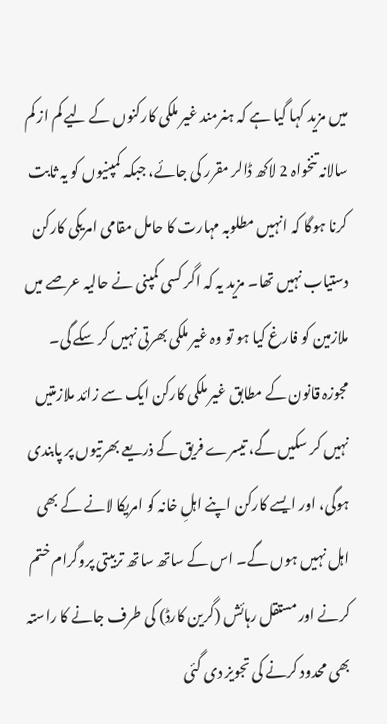میں مزید کہا گیا ہے کہ ہنرمند غیر ملکی کارکنوں کے لیے کم از کم سالانہ تنخواہ 2 لاکھ ڈالر مقرر کی جائے، جبکہ کمپنیوں کو یہ ثابت کرنا ہوگا کہ انہیں مطلوبہ مہارت کا حامل مقامی امریکی کارکن دستیاب نہیں تھا۔ مزید یہ کہ اگر کسی کمپنی نے حالیہ عرصے میں ملازمین کو فارغ کیا ہو تو وہ غیر ملکی بھرتی نہیں کر سکے گی۔
مجوزہ قانون کے مطابق غیر ملکی کارکن ایک سے زائد ملازمتیں نہیں کر سکیں گے، تیسرے فریق کے ذریعے بھرتیوں پر پابندی ہوگی، اور ایسے کارکن اپنے اہلِ خانہ کو امریکا لانے کے بھی اہل نہیں ہوں گے۔ اس کے ساتھ ساتھ تربیتی پروگرام ختم کرنے اور مستقل رہائش (گرین کارڈ) کی طرف جانے کا راستہ بھی محدود کرنے کی تجویز دی گئی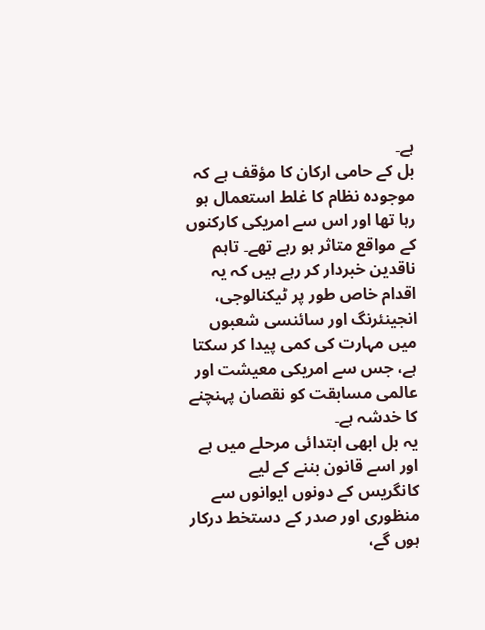ہے۔
بل کے حامی ارکان کا مؤقف ہے کہ موجودہ نظام کا غلط استعمال ہو رہا تھا اور اس سے امریکی کارکنوں کے مواقع متاثر ہو رہے تھے۔ تاہم ناقدین خبردار کر رہے ہیں کہ یہ اقدام خاص طور پر ٹیکنالوجی، انجینئرنگ اور سائنسی شعبوں میں مہارت کی کمی پیدا کر سکتا ہے، جس سے امریکی معیشت اور عالمی مسابقت کو نقصان پہنچنے کا خدشہ ہے۔
یہ بل ابھی ابتدائی مرحلے میں ہے اور اسے قانون بننے کے لیے کانگریس کے دونوں ایوانوں سے منظوری اور صدر کے دستخط درکار ہوں گے،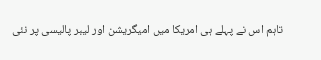تاہم اس نے پہلے ہی امریکا میں امیگریشن اور لیبر پالیسی پر نئی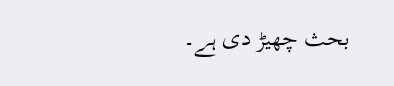بحث چھیڑ دی ہے۔